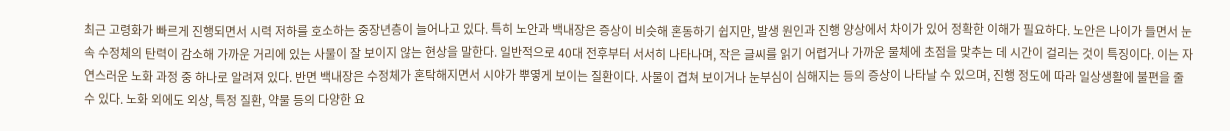최근 고령화가 빠르게 진행되면서 시력 저하를 호소하는 중장년층이 늘어나고 있다. 특히 노안과 백내장은 증상이 비슷해 혼동하기 쉽지만, 발생 원인과 진행 양상에서 차이가 있어 정확한 이해가 필요하다. 노안은 나이가 들면서 눈 속 수정체의 탄력이 감소해 가까운 거리에 있는 사물이 잘 보이지 않는 현상을 말한다. 일반적으로 40대 전후부터 서서히 나타나며, 작은 글씨를 읽기 어렵거나 가까운 물체에 초점을 맞추는 데 시간이 걸리는 것이 특징이다. 이는 자연스러운 노화 과정 중 하나로 알려져 있다. 반면 백내장은 수정체가 혼탁해지면서 시야가 뿌옇게 보이는 질환이다. 사물이 겹쳐 보이거나 눈부심이 심해지는 등의 증상이 나타날 수 있으며, 진행 정도에 따라 일상생활에 불편을 줄 수 있다. 노화 외에도 외상, 특정 질환, 약물 등의 다양한 요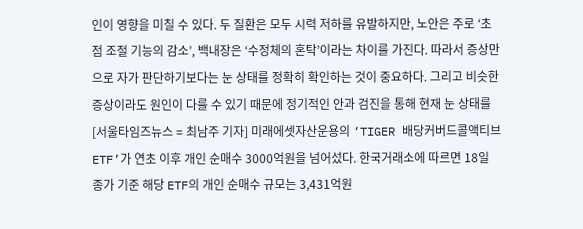인이 영향을 미칠 수 있다. 두 질환은 모두 시력 저하를 유발하지만, 노안은 주로 ‘초점 조절 기능의 감소’, 백내장은 ‘수정체의 혼탁’이라는 차이를 가진다. 따라서 증상만으로 자가 판단하기보다는 눈 상태를 정확히 확인하는 것이 중요하다. 그리고 비슷한 증상이라도 원인이 다를 수 있기 때문에 정기적인 안과 검진을 통해 현재 눈 상태를
[서울타임즈뉴스 = 최남주 기자] 미래에셋자산운용의 ‘TIGER 배당커버드콜액티브 ETF’가 연초 이후 개인 순매수 3000억원을 넘어섰다. 한국거래소에 따르면 18일 종가 기준 해당 ETF의 개인 순매수 규모는 3,431억원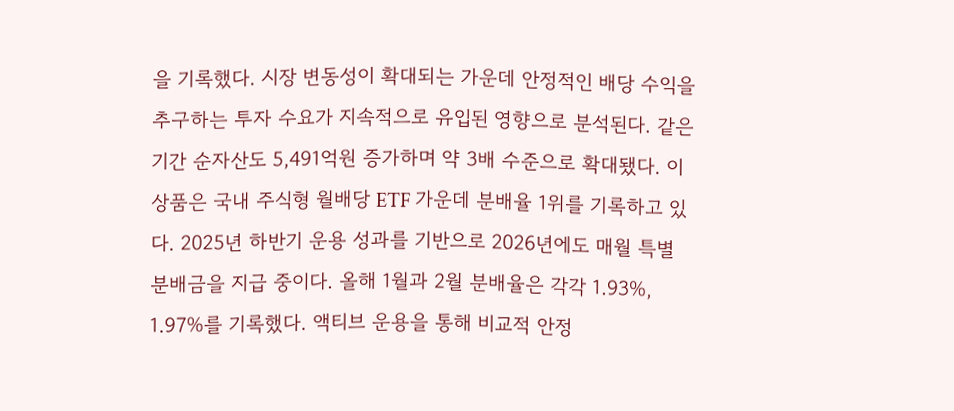을 기록했다. 시장 변동성이 확대되는 가운데 안정적인 배당 수익을 추구하는 투자 수요가 지속적으로 유입된 영향으로 분석된다. 같은 기간 순자산도 5,491억원 증가하며 약 3배 수준으로 확대됐다. 이 상품은 국내 주식형 월배당 ETF 가운데 분배율 1위를 기록하고 있다. 2025년 하반기 운용 성과를 기반으로 2026년에도 매월 특별 분배금을 지급 중이다. 올해 1월과 2월 분배율은 각각 1.93%, 1.97%를 기록했다. 액티브 운용을 통해 비교적 안정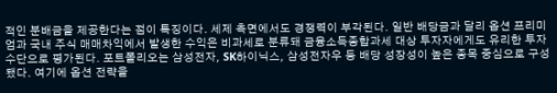적인 분배금을 제공한다는 점이 특징이다. 세제 측면에서도 경쟁력이 부각된다. 일반 배당금과 달리 옵션 프리미엄과 국내 주식 매매차익에서 발생한 수익은 비과세로 분류돼 금융소득종합과세 대상 투자자에게도 유리한 투자 수단으로 평가된다. 포트폴리오는 삼성전자, SK하이닉스, 삼성전자우 등 배당 성장성이 높은 종목 중심으로 구성됐다. 여기에 옵션 전략을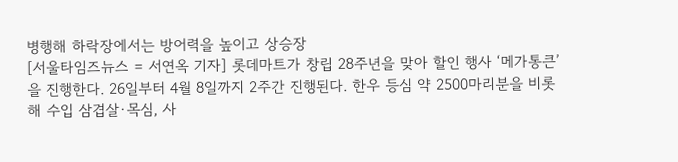병행해 하락장에서는 방어력을 높이고 상승장
[서울타임즈뉴스 = 서연옥 기자] 롯데마트가 창립 28주년을 맞아 할인 행사 ‘메가통큰’을 진행한다. 26일부터 4월 8일까지 2주간 진행된다. 한우 등심 약 2500마리분을 비롯해 수입 삼겹살·목심, 사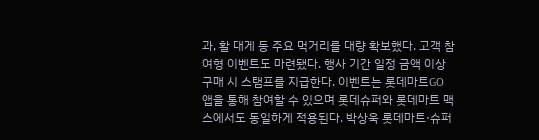과, 활 대게 등 주요 먹거리를 대량 확보했다. 고객 참여형 이벤트도 마련됐다. 행사 기간 일정 금액 이상 구매 시 스탬프를 지급한다. 이벤트는 롯데마트GO 앱을 통해 참여할 수 있으며 롯데슈퍼와 롯데마트 맥스에서도 동일하게 적용된다. 박상욱 롯데마트·슈퍼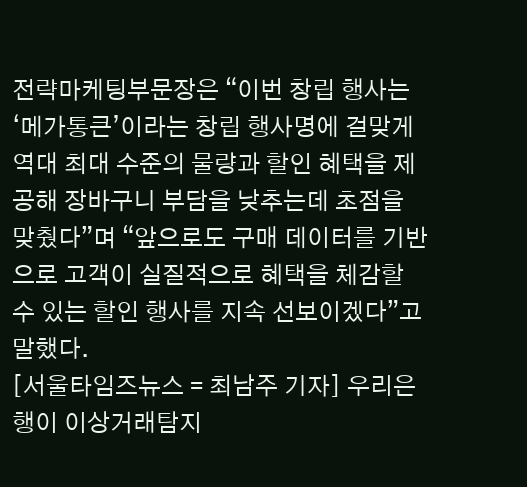전략마케팅부문장은 “이번 창립 행사는 ‘메가통큰’이라는 창립 행사명에 걸맞게 역대 최대 수준의 물량과 할인 혜택을 제공해 장바구니 부담을 낮추는데 초점을 맞췄다”며 “앞으로도 구매 데이터를 기반으로 고객이 실질적으로 혜택을 체감할 수 있는 할인 행사를 지속 선보이겠다”고 말했다.
[서울타임즈뉴스 = 최남주 기자] 우리은행이 이상거래탐지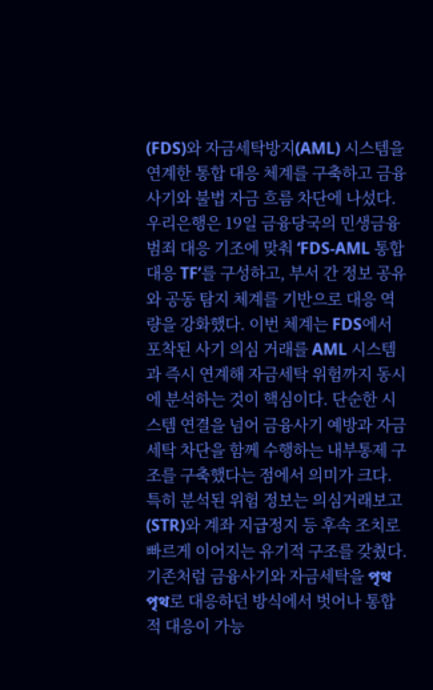(FDS)와 자금세탁방지(AML) 시스템을 연계한 통합 대응 체계를 구축하고 금융사기와 불법 자금 흐름 차단에 나섰다. 우리은행은 19일 금융당국의 민생금융범죄 대응 기조에 맞춰 ‘FDS-AML 통합 대응 TF’를 구성하고, 부서 간 정보 공유와 공동 탐지 체계를 기반으로 대응 역량을 강화했다. 이번 체계는 FDS에서 포착된 사기 의심 거래를 AML 시스템과 즉시 연계해 자금세탁 위험까지 동시에 분석하는 것이 핵심이다. 단순한 시스템 연결을 넘어 금융사기 예방과 자금세탁 차단을 함께 수행하는 내부통제 구조를 구축했다는 점에서 의미가 크다. 특히 분석된 위험 정보는 의심거래보고(STR)와 계좌 지급정지 등 후속 조치로 빠르게 이어지는 유기적 구조를 갖췄다. 기존처럼 금융사기와 자금세탁을 পৃথ পৃথ로 대응하던 방식에서 벗어나 통합적 대응이 가능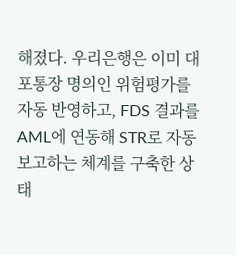해졌다. 우리은행은 이미 대포통장 명의인 위험평가를 자동 반영하고, FDS 결과를 AML에 연동해 STR로 자동 보고하는 체계를 구축한 상태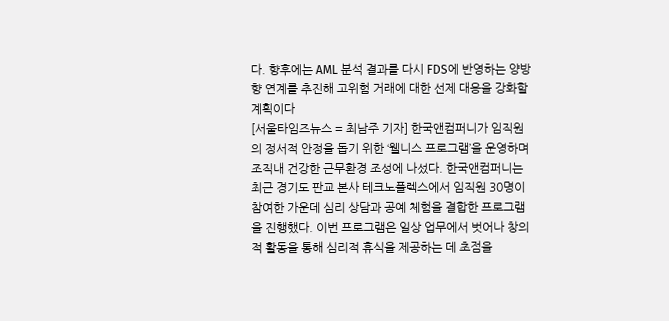다. 향후에는 AML 분석 결과를 다시 FDS에 반영하는 양방향 연계를 추진해 고위험 거래에 대한 선제 대응을 강화할 계획이다
[서울타임즈뉴스 = 최남주 기자] 한국앤컴퍼니가 임직원의 정서적 안정을 돕기 위한 ‘웰니스 프로그램’을 운영하며 조직내 건강한 근무환경 조성에 나섰다. 한국앤컴퍼니는 최근 경기도 판교 본사 테크노플렉스에서 임직원 30명이 참여한 가운데 심리 상담과 공예 체험을 결합한 프로그램을 진행했다. 이번 프로그램은 일상 업무에서 벗어나 창의적 활동을 통해 심리적 휴식을 제공하는 데 초점을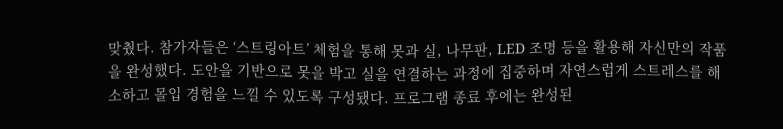맞췄다. 참가자들은 ‘스트링아트’ 체험을 통해 못과 실, 나무판, LED 조명 등을 활용해 자신만의 작품을 완성했다. 도안을 기반으로 못을 박고 실을 연결하는 과정에 집중하며 자연스럽게 스트레스를 해소하고 몰입 경험을 느낄 수 있도록 구성됐다. 프로그램 종료 후에는 완성된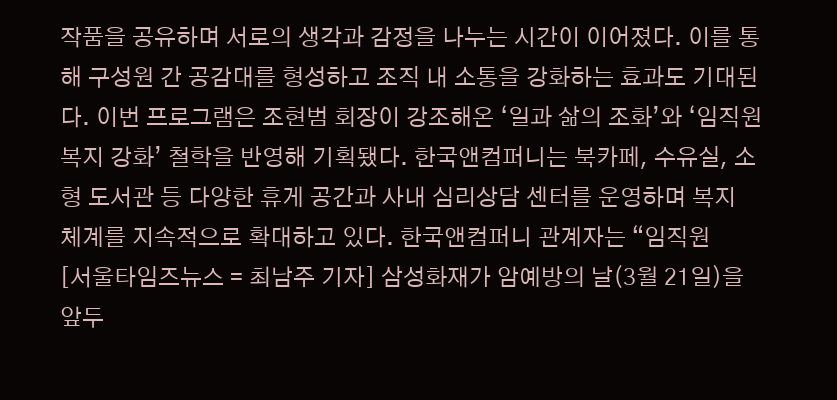작품을 공유하며 서로의 생각과 감정을 나누는 시간이 이어졌다. 이를 통해 구성원 간 공감대를 형성하고 조직 내 소통을 강화하는 효과도 기대된다. 이번 프로그램은 조현범 회장이 강조해온 ‘일과 삶의 조화’와 ‘임직원 복지 강화’ 철학을 반영해 기획됐다. 한국앤컴퍼니는 북카페, 수유실, 소형 도서관 등 다양한 휴게 공간과 사내 심리상담 센터를 운영하며 복지 체계를 지속적으로 확대하고 있다. 한국앤컴퍼니 관계자는 “임직원
[서울타임즈뉴스 = 최남주 기자] 삼성화재가 암예방의 날(3월 21일)을 앞두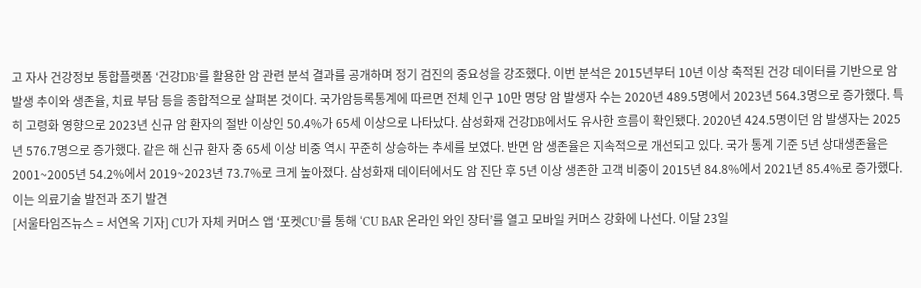고 자사 건강정보 통합플랫폼 ‘건강DB’를 활용한 암 관련 분석 결과를 공개하며 정기 검진의 중요성을 강조했다. 이번 분석은 2015년부터 10년 이상 축적된 건강 데이터를 기반으로 암 발생 추이와 생존율, 치료 부담 등을 종합적으로 살펴본 것이다. 국가암등록통계에 따르면 전체 인구 10만 명당 암 발생자 수는 2020년 489.5명에서 2023년 564.3명으로 증가했다. 특히 고령화 영향으로 2023년 신규 암 환자의 절반 이상인 50.4%가 65세 이상으로 나타났다. 삼성화재 건강DB에서도 유사한 흐름이 확인됐다. 2020년 424.5명이던 암 발생자는 2025년 576.7명으로 증가했다. 같은 해 신규 환자 중 65세 이상 비중 역시 꾸준히 상승하는 추세를 보였다. 반면 암 생존율은 지속적으로 개선되고 있다. 국가 통계 기준 5년 상대생존율은 2001~2005년 54.2%에서 2019~2023년 73.7%로 크게 높아졌다. 삼성화재 데이터에서도 암 진단 후 5년 이상 생존한 고객 비중이 2015년 84.8%에서 2021년 85.4%로 증가했다. 이는 의료기술 발전과 조기 발견
[서울타임즈뉴스 = 서연옥 기자] CU가 자체 커머스 앱 ‘포켓CU’를 통해 ‘CU BAR 온라인 와인 장터’를 열고 모바일 커머스 강화에 나선다. 이달 23일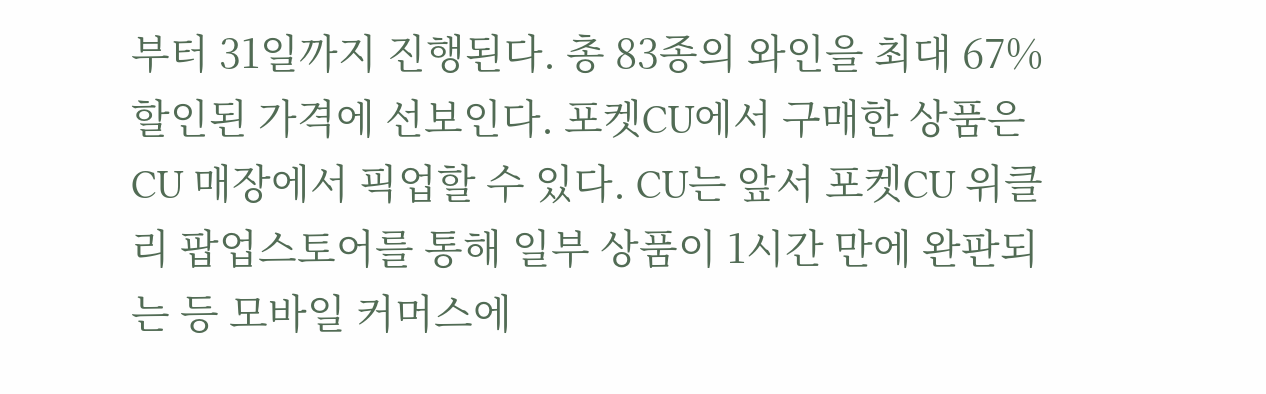부터 31일까지 진행된다. 총 83종의 와인을 최대 67% 할인된 가격에 선보인다. 포켓CU에서 구매한 상품은 CU 매장에서 픽업할 수 있다. CU는 앞서 포켓CU 위클리 팝업스토어를 통해 일부 상품이 1시간 만에 완판되는 등 모바일 커머스에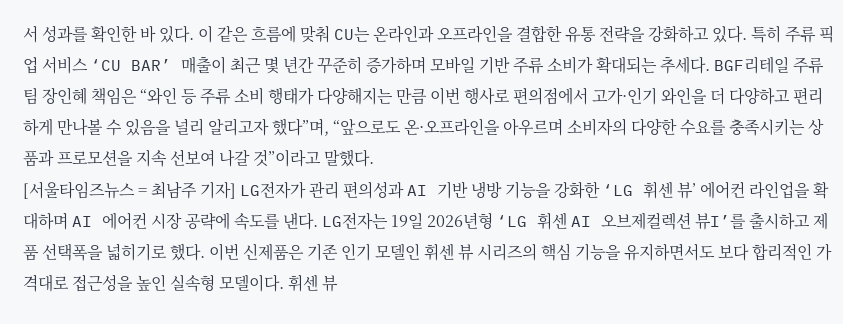서 성과를 확인한 바 있다. 이 같은 흐름에 맞춰 CU는 온라인과 오프라인을 결합한 유통 전략을 강화하고 있다. 특히 주류 픽업 서비스 ‘CU BAR’ 매출이 최근 몇 년간 꾸준히 증가하며 모바일 기반 주류 소비가 확대되는 추세다. BGF리테일 주류팀 장인혜 책임은 “와인 등 주류 소비 행태가 다양해지는 만큼 이번 행사로 편의점에서 고가·인기 와인을 더 다양하고 편리하게 만나볼 수 있음을 널리 알리고자 했다”며, “앞으로도 온·오프라인을 아우르며 소비자의 다양한 수요를 충족시키는 상품과 프로모션을 지속 선보여 나갈 것”이라고 말했다.
[서울타임즈뉴스 = 최남주 기자] LG전자가 관리 편의성과 AI 기반 냉방 기능을 강화한 ‘LG 휘센 뷰’ 에어컨 라인업을 확대하며 AI 에어컨 시장 공략에 속도를 낸다. LG전자는 19일 2026년형 ‘LG 휘센 AI 오브제컬렉션 뷰I’를 출시하고 제품 선택폭을 넓히기로 했다. 이번 신제품은 기존 인기 모델인 휘센 뷰 시리즈의 핵심 기능을 유지하면서도 보다 합리적인 가격대로 접근성을 높인 실속형 모델이다. 휘센 뷰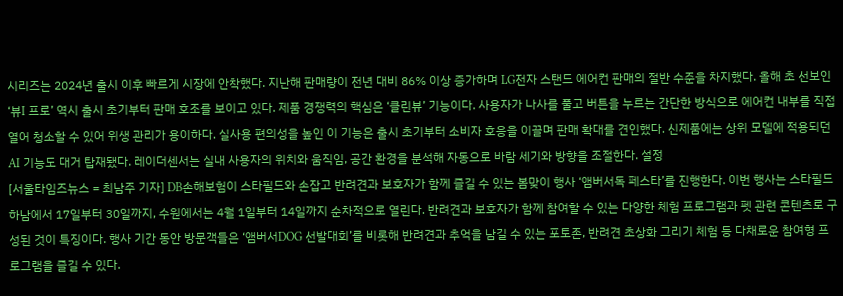시리즈는 2024년 출시 이후 빠르게 시장에 안착했다. 지난해 판매량이 전년 대비 86% 이상 증가하며 LG전자 스탠드 에어컨 판매의 절반 수준을 차지했다. 올해 초 선보인 ‘뷰I 프로’ 역시 출시 초기부터 판매 호조를 보이고 있다. 제품 경쟁력의 핵심은 ‘클린뷰’ 기능이다. 사용자가 나사를 풀고 버튼을 누르는 간단한 방식으로 에어컨 내부를 직접 열어 청소할 수 있어 위생 관리가 용이하다. 실사용 편의성을 높인 이 기능은 출시 초기부터 소비자 호응을 이끌며 판매 확대를 견인했다. 신제품에는 상위 모델에 적용되던 AI 기능도 대거 탑재됐다. 레이더센서는 실내 사용자의 위치와 움직임, 공간 환경을 분석해 자동으로 바람 세기와 방향을 조절한다. 설정
[서울타임즈뉴스 = 최남주 기자] DB손해보험이 스타필드와 손잡고 반려견과 보호자가 함께 즐길 수 있는 봄맞이 행사 ‘앰버서독 페스타’를 진행한다. 이번 행사는 스타필드 하남에서 17일부터 30일까지, 수원에서는 4월 1일부터 14일까지 순차적으로 열린다. 반려견과 보호자가 함께 참여할 수 있는 다양한 체험 프로그램과 펫 관련 콘텐츠로 구성된 것이 특징이다. 행사 기간 동안 방문객들은 ‘앰버서DOG 선발대회’를 비롯해 반려견과 추억을 남길 수 있는 포토존, 반려견 초상화 그리기 체험 등 다채로운 참여형 프로그램을 즐길 수 있다.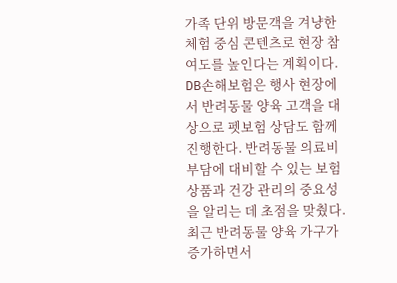가족 단위 방문객을 겨냥한 체험 중심 콘텐츠로 현장 참여도를 높인다는 계획이다. DB손해보험은 행사 현장에서 반려동물 양육 고객을 대상으로 펫보험 상담도 함께 진행한다. 반려동물 의료비 부담에 대비할 수 있는 보험 상품과 건강 관리의 중요성을 알리는 데 초점을 맞췄다. 최근 반려동물 양육 가구가 증가하면서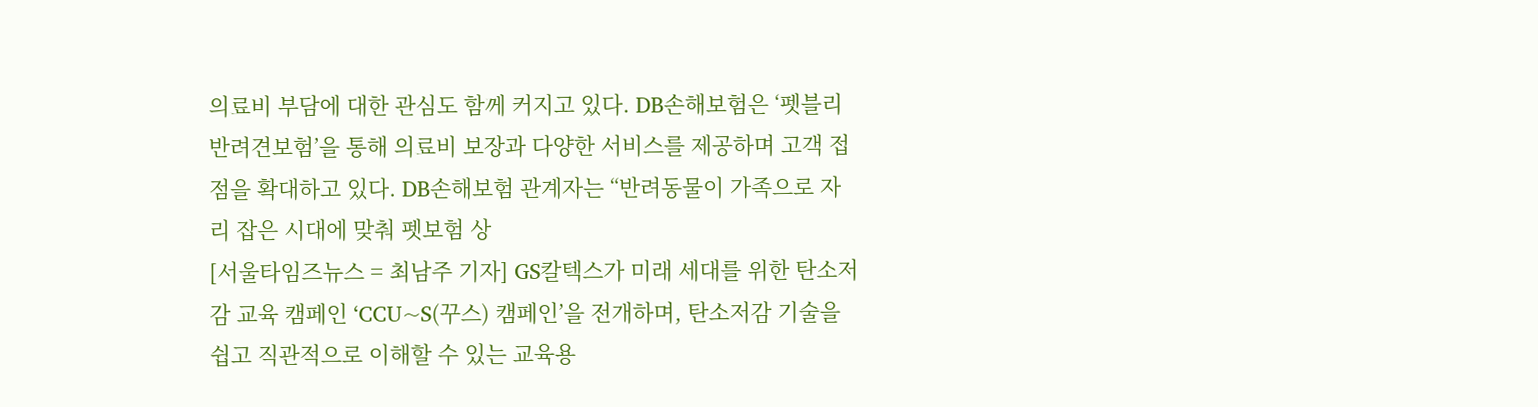의료비 부담에 대한 관심도 함께 커지고 있다. DB손해보험은 ‘펫블리반려견보험’을 통해 의료비 보장과 다양한 서비스를 제공하며 고객 접점을 확대하고 있다. DB손해보험 관계자는 “반려동물이 가족으로 자리 잡은 시대에 맞춰 펫보험 상
[서울타임즈뉴스 = 최남주 기자] GS칼텍스가 미래 세대를 위한 탄소저감 교육 캠페인 ‘CCU~S(꾸스) 캠페인’을 전개하며, 탄소저감 기술을 쉽고 직관적으로 이해할 수 있는 교육용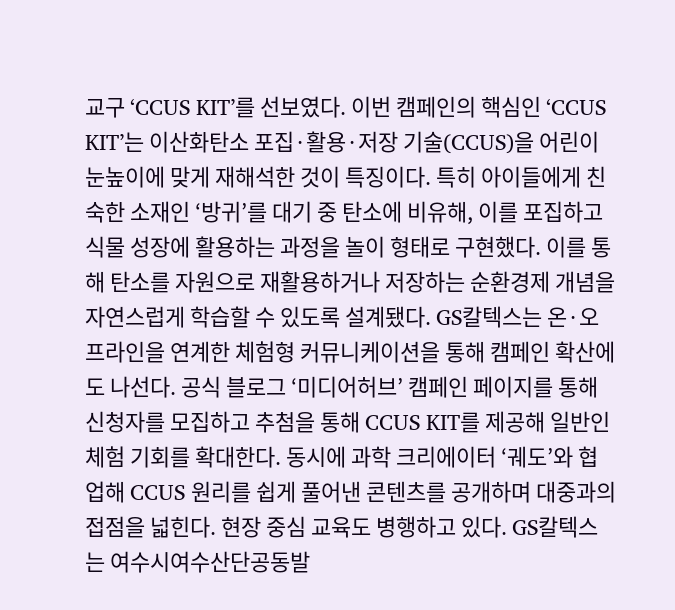교구 ‘CCUS KIT’를 선보였다. 이번 캠페인의 핵심인 ‘CCUS KIT’는 이산화탄소 포집·활용·저장 기술(CCUS)을 어린이 눈높이에 맞게 재해석한 것이 특징이다. 특히 아이들에게 친숙한 소재인 ‘방귀’를 대기 중 탄소에 비유해, 이를 포집하고 식물 성장에 활용하는 과정을 놀이 형태로 구현했다. 이를 통해 탄소를 자원으로 재활용하거나 저장하는 순환경제 개념을 자연스럽게 학습할 수 있도록 설계됐다. GS칼텍스는 온·오프라인을 연계한 체험형 커뮤니케이션을 통해 캠페인 확산에도 나선다. 공식 블로그 ‘미디어허브’ 캠페인 페이지를 통해 신청자를 모집하고 추첨을 통해 CCUS KIT를 제공해 일반인 체험 기회를 확대한다. 동시에 과학 크리에이터 ‘궤도’와 협업해 CCUS 원리를 쉽게 풀어낸 콘텐츠를 공개하며 대중과의 접점을 넓힌다. 현장 중심 교육도 병행하고 있다. GS칼텍스는 여수시여수산단공동발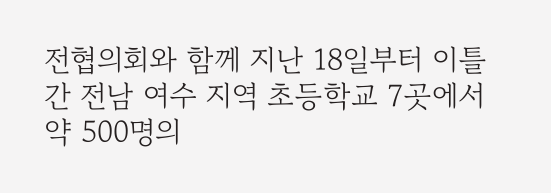전협의회와 함께 지난 18일부터 이틀간 전남 여수 지역 초등학교 7곳에서 약 500명의